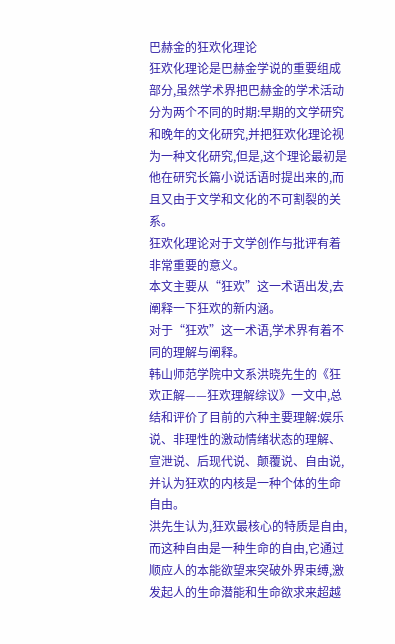巴赫金的狂欢化理论
狂欢化理论是巴赫金学说的重要组成部分,虽然学术界把巴赫金的学术活动分为两个不同的时期:早期的文学研究和晚年的文化研究,并把狂欢化理论视为一种文化研究,但是,这个理论最初是他在研究长篇小说话语时提出来的,而且又由于文学和文化的不可割裂的关系。
狂欢化理论对于文学创作与批评有着非常重要的意义。
本文主要从“狂欢”这一术语出发,去阐释一下狂欢的新内涵。
对于“狂欢”这一术语,学术界有着不同的理解与阐释。
韩山师范学院中文系洪晓先生的《狂欢正解——狂欢理解综议》一文中,总结和评价了目前的六种主要理解:娱乐说、非理性的激动情绪状态的理解、宣泄说、后现代说、颠覆说、自由说,并认为狂欢的内核是一种个体的生命自由。
洪先生认为,狂欢最核心的特质是自由,而这种自由是一种生命的自由,它通过顺应人的本能欲望来突破外界束缚,激发起人的生命潜能和生命欲求来超越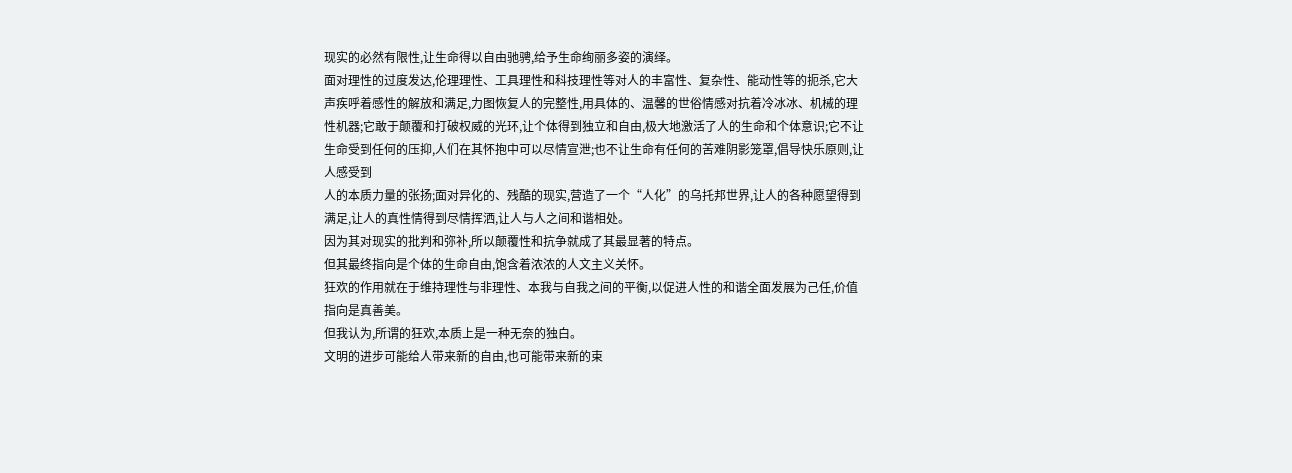现实的必然有限性,让生命得以自由驰骋,给予生命绚丽多姿的演绎。
面对理性的过度发达,伦理理性、工具理性和科技理性等对人的丰富性、复杂性、能动性等的扼杀,它大声疾呼着感性的解放和满足,力图恢复人的完整性,用具体的、温馨的世俗情感对抗着冷冰冰、机械的理性机器;它敢于颠覆和打破权威的光环,让个体得到独立和自由,极大地激活了人的生命和个体意识;它不让生命受到任何的压抑,人们在其怀抱中可以尽情宣泄;也不让生命有任何的苦难阴影笼罩,倡导快乐原则,让人感受到
人的本质力量的张扬;面对异化的、残酷的现实,营造了一个“人化”的乌托邦世界,让人的各种愿望得到满足,让人的真性情得到尽情挥洒,让人与人之间和谐相处。
因为其对现实的批判和弥补,所以颠覆性和抗争就成了其最显著的特点。
但其最终指向是个体的生命自由,饱含着浓浓的人文主义关怀。
狂欢的作用就在于维持理性与非理性、本我与自我之间的平衡,以促进人性的和谐全面发展为己任,价值指向是真善美。
但我认为,所谓的狂欢,本质上是一种无奈的独白。
文明的进步可能给人带来新的自由,也可能带来新的束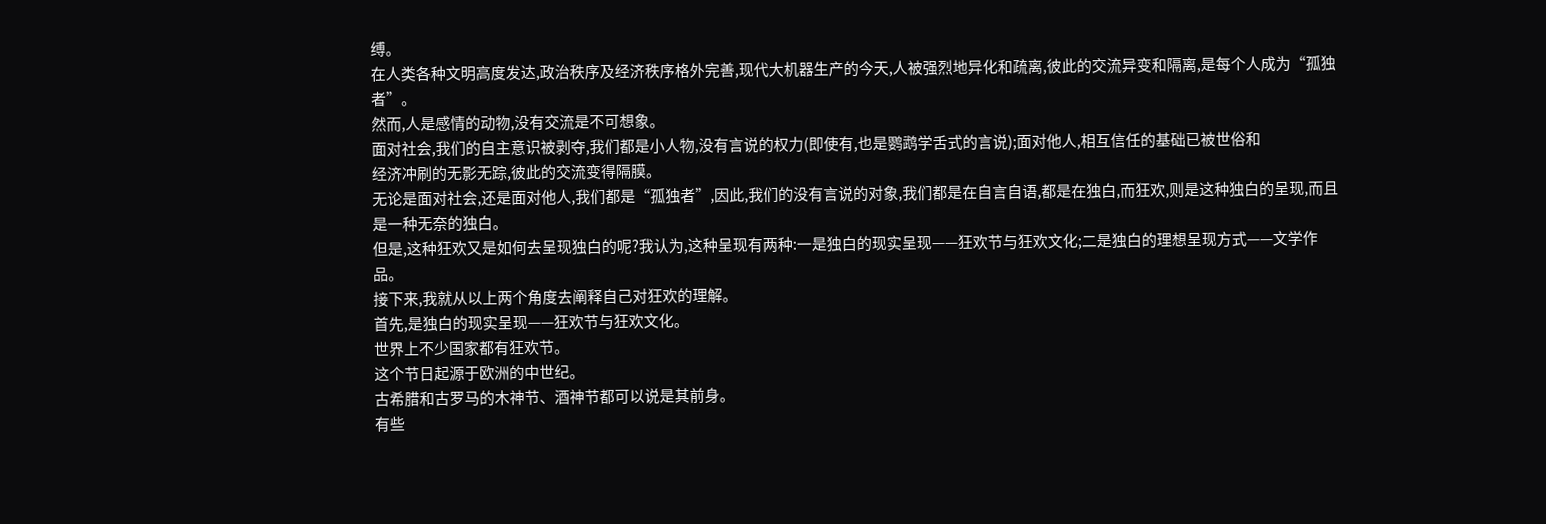缚。
在人类各种文明高度发达,政治秩序及经济秩序格外完善,现代大机器生产的今天,人被强烈地异化和疏离,彼此的交流异变和隔离,是每个人成为“孤独者”。
然而,人是感情的动物,没有交流是不可想象。
面对社会,我们的自主意识被剥夺,我们都是小人物,没有言说的权力(即使有,也是鹦鹉学舌式的言说);面对他人,相互信任的基础已被世俗和
经济冲刷的无影无踪,彼此的交流变得隔膜。
无论是面对社会,还是面对他人,我们都是“孤独者”,因此,我们的没有言说的对象,我们都是在自言自语,都是在独白,而狂欢,则是这种独白的呈现,而且是一种无奈的独白。
但是,这种狂欢又是如何去呈现独白的呢?我认为,这种呈现有两种:一是独白的现实呈现——狂欢节与狂欢文化;二是独白的理想呈现方式——文学作品。
接下来,我就从以上两个角度去阐释自己对狂欢的理解。
首先,是独白的现实呈现——狂欢节与狂欢文化。
世界上不少国家都有狂欢节。
这个节日起源于欧洲的中世纪。
古希腊和古罗马的木神节、酒神节都可以说是其前身。
有些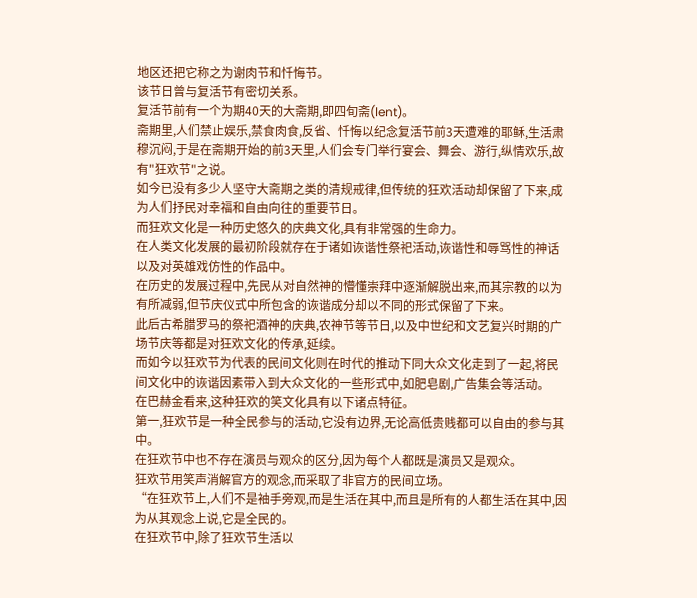地区还把它称之为谢肉节和忏悔节。
该节日曾与复活节有密切关系。
复活节前有一个为期40天的大斋期,即四旬斋(lent)。
斋期里,人们禁止娱乐,禁食肉食,反省、忏悔以纪念复活节前3天遭难的耶稣,生活肃穆沉闷,于是在斋期开始的前3天里,人们会专门举行宴会、舞会、游行,纵情欢乐,故有"狂欢节"之说。
如今已没有多少人坚守大斋期之类的清规戒律,但传统的狂欢活动却保留了下来,成为人们抒民对幸福和自由向往的重要节日。
而狂欢文化是一种历史悠久的庆典文化,具有非常强的生命力。
在人类文化发展的最初阶段就存在于诸如诙谐性祭祀活动,诙谐性和辱骂性的神话以及对英雄戏仿性的作品中。
在历史的发展过程中,先民从对自然神的懵懂崇拜中逐渐解脱出来,而其宗教的以为有所减弱,但节庆仪式中所包含的诙谐成分却以不同的形式保留了下来。
此后古希腊罗马的祭祀酒神的庆典,农神节等节日,以及中世纪和文艺复兴时期的广场节庆等都是对狂欢文化的传承,延续。
而如今以狂欢节为代表的民间文化则在时代的推动下同大众文化走到了一起,将民间文化中的诙谐因素带入到大众文化的一些形式中,如肥皂剧,广告集会等活动。
在巴赫金看来,这种狂欢的笑文化具有以下诸点特征。
第一,狂欢节是一种全民参与的活动,它没有边界,无论高低贵贱都可以自由的参与其中。
在狂欢节中也不存在演员与观众的区分,因为每个人都既是演员又是观众。
狂欢节用笑声消解官方的观念,而采取了非官方的民间立场。
“在狂欢节上,人们不是袖手旁观,而是生活在其中,而且是所有的人都生活在其中,因为从其观念上说,它是全民的。
在狂欢节中,除了狂欢节生活以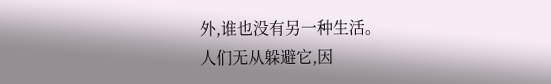外,谁也没有另一种生活。
人们无从躲避它,因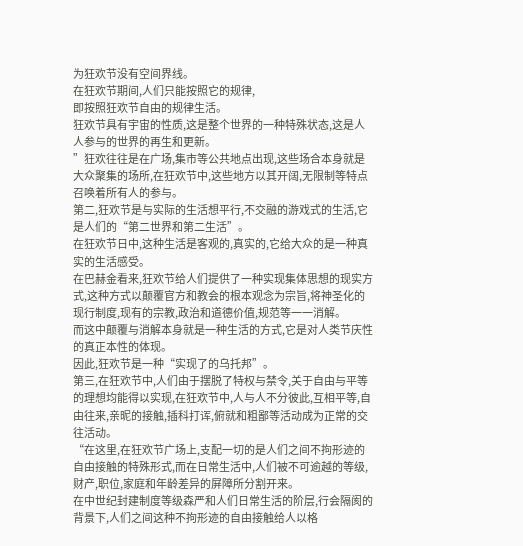为狂欢节没有空间界线。
在狂欢节期间,人们只能按照它的规律,
即按照狂欢节自由的规律生活。
狂欢节具有宇宙的性质,这是整个世界的一种特殊状态,这是人人参与的世界的再生和更新。
”狂欢往往是在广场,集市等公共地点出现,这些场合本身就是大众聚集的场所,在狂欢节中,这些地方以其开阔,无限制等特点召唤着所有人的参与。
第二,狂欢节是与实际的生活想平行,不交融的游戏式的生活,它是人们的“第二世界和第二生活”。
在狂欢节日中,这种生活是客观的,真实的,它给大众的是一种真实的生活感受。
在巴赫金看来,狂欢节给人们提供了一种实现集体思想的现实方式,这种方式以颠覆官方和教会的根本观念为宗旨,将神圣化的现行制度,现有的宗教,政治和道德价值,规范等一一消解。
而这中颠覆与消解本身就是一种生活的方式,它是对人类节庆性的真正本性的体现。
因此,狂欢节是一种“实现了的乌托邦”。
第三,在狂欢节中,人们由于摆脱了特权与禁令,关于自由与平等的理想均能得以实现,在狂欢节中,人与人不分彼此,互相平等,自由往来,亲昵的接触,插科打诨,俯就和粗鄙等活动成为正常的交往活动。
“在这里,在狂欢节广场上,支配一切的是人们之间不拘形迹的自由接触的特殊形式,而在日常生活中,人们被不可逾越的等级,财产,职位,家庭和年龄差异的屏障所分割开来。
在中世纪封建制度等级森严和人们日常生活的阶层,行会隔阂的背景下,人们之间这种不拘形迹的自由接触给人以格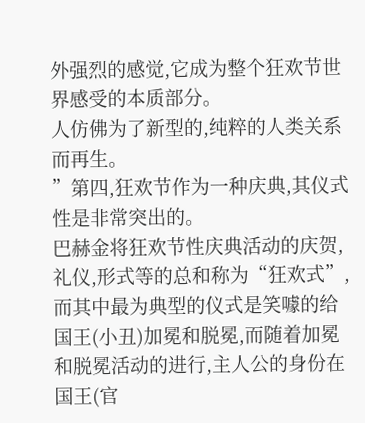外强烈的感觉,它成为整个狂欢节世界感受的本质部分。
人仿佛为了新型的,纯粹的人类关系而再生。
”第四,狂欢节作为一种庆典,其仪式性是非常突出的。
巴赫金将狂欢节性庆典活动的庆贺,礼仪,形式等的总和称为“狂欢式”,而其中最为典型的仪式是笑噱的给国王(小丑)加冕和脱冕,而随着加冕和脱冕活动的进行,主人公的身份在国王(官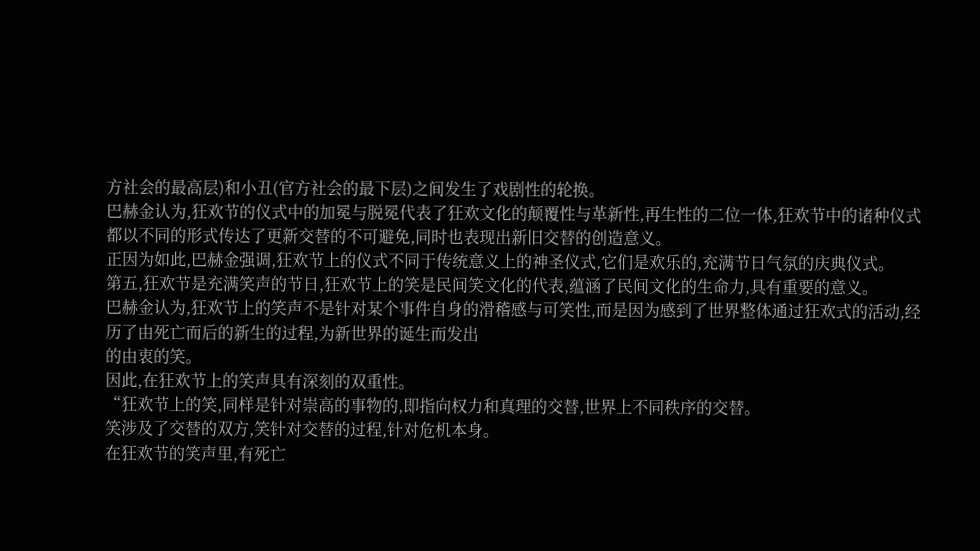方社会的最高层)和小丑(官方社会的最下层)之间发生了戏剧性的轮换。
巴赫金认为,狂欢节的仪式中的加冕与脱冕代表了狂欢文化的颠覆性与革新性,再生性的二位一体,狂欢节中的诸种仪式都以不同的形式传达了更新交替的不可避免,同时也表现出新旧交替的创造意义。
正因为如此,巴赫金强调,狂欢节上的仪式不同于传统意义上的神圣仪式,它们是欢乐的,充满节日气氛的庆典仪式。
第五,狂欢节是充满笑声的节日,狂欢节上的笑是民间笑文化的代表,蕴涵了民间文化的生命力,具有重要的意义。
巴赫金认为,狂欢节上的笑声不是针对某个事件自身的滑稽感与可笑性,而是因为感到了世界整体通过狂欢式的活动,经历了由死亡而后的新生的过程,为新世界的诞生而发出
的由衷的笑。
因此,在狂欢节上的笑声具有深刻的双重性。
“狂欢节上的笑,同样是针对崇高的事物的,即指向权力和真理的交替,世界上不同秩序的交替。
笑涉及了交替的双方,笑针对交替的过程,针对危机本身。
在狂欢节的笑声里,有死亡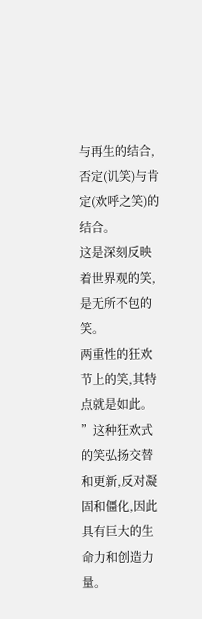与再生的结合,否定(讥笑)与肯定(欢呼之笑)的结合。
这是深刻反映着世界观的笑,是无所不包的笑。
两重性的狂欢节上的笑,其特点就是如此。
”这种狂欢式的笑弘扬交替和更新,反对凝固和僵化,因此具有巨大的生命力和创造力量。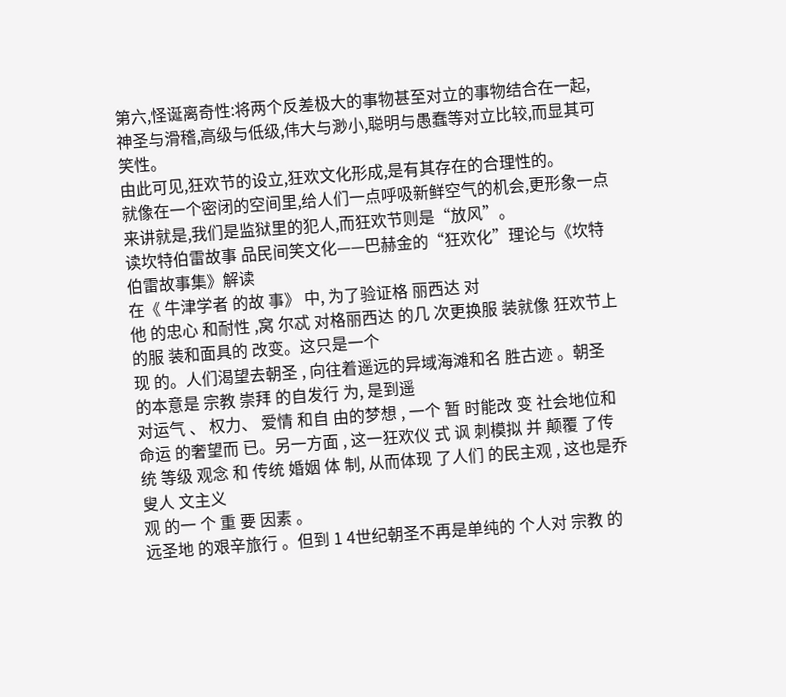第六,怪诞离奇性:将两个反差极大的事物甚至对立的事物结合在一起,神圣与滑稽,高级与低级,伟大与渺小,聪明与愚蠢等对立比较,而显其可笑性。
由此可见,狂欢节的设立,狂欢文化形成,是有其存在的合理性的。
就像在一个密闭的空间里,给人们一点呼吸新鲜空气的机会,更形象一点来讲就是,我们是监狱里的犯人,而狂欢节则是“放风”。
读坎特伯雷故事 品民间笑文化——巴赫金的“狂欢化”理论与《坎特伯雷故事集》解读
在《 牛津学者 的故 事》 中, 为了验证格 丽西达 对
他 的忠心 和耐性 ,窝 尔忒 对格丽西达 的几 次更换服 装就像 狂欢节上 的服 装和面具的 改变。这只是一个
现 的。人们渴望去朝圣 , 向往着遥远的异域海滩和名 胜古迹 。朝圣 的本意是 宗教 崇拜 的自发行 为, 是到遥
对运气 、 权力、 爱情 和自 由的梦想 , 一个 暂 时能改 变 社会地位和命运 的奢望而 已。另一方面 , 这一狂欢仪 式 讽 刺模拟 并 颠覆 了传 统 等级 观念 和 传统 婚姻 体 制, 从而体现 了人们 的民主观 , 这也是乔叟人 文主义
观 的一 个 重 要 因素 。
远圣地 的艰辛旅行 。但到 1 4世纪朝圣不再是单纯的 个人对 宗教 的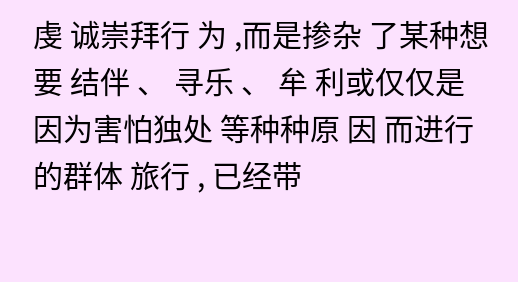虔 诚崇拜行 为 ,而是掺杂 了某种想 要 结伴 、 寻乐 、 牟 利或仅仅是 因为害怕独处 等种种原 因 而进行的群体 旅行 , 已经带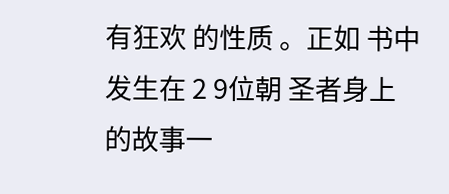有狂欢 的性质 。正如 书中
发生在 2 9位朝 圣者身上 的故事一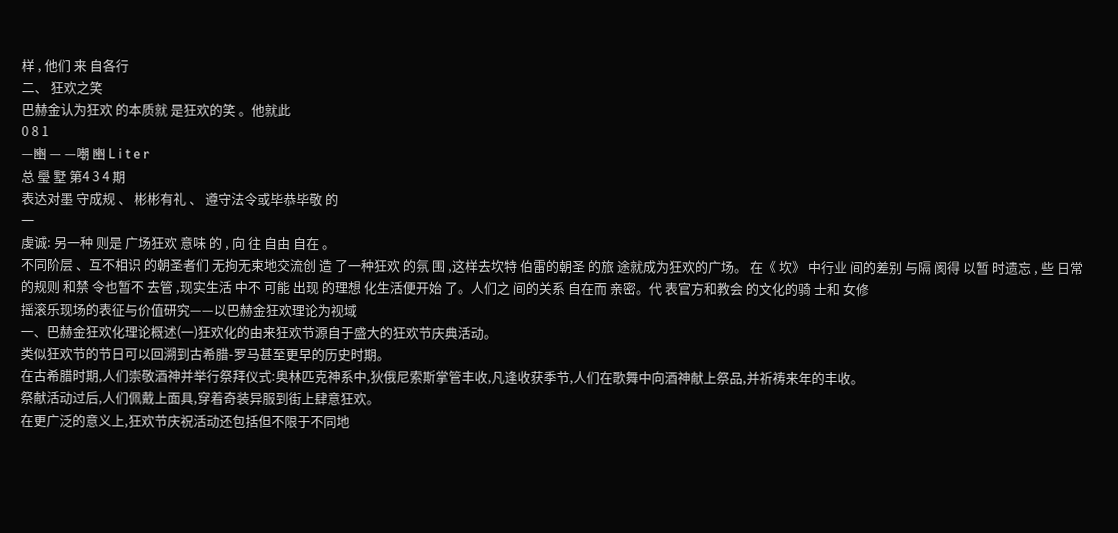样 , 他们 来 自各行
二、 狂欢之笑
巴赫金认为狂欢 的本质就 是狂欢的笑 。他就此
0 8 1
—豳 — —嘲 豳 L i t e r
总 璺 墅 第4 3 4 期
表达对墨 守成规 、 彬彬有礼 、 遵守法令或毕恭毕敬 的
一
虔诚: 另一种 则是 广场狂欢 意味 的 , 向 往 自由 自在 。
不同阶层 、互不相识 的朝圣者们 无拘无束地交流创 造 了一种狂欢 的氛 围 ,这样去坎特 伯雷的朝圣 的旅 途就成为狂欢的广场。 在《 坎》 中行业 间的差别 与隔 阂得 以暂 时遗忘 , 些 日常的规则 和禁 令也暂不 去管 ,现实生活 中不 可能 出现 的理想 化生活便开始 了。人们之 间的关系 自在而 亲密。代 表官方和教会 的文化的骑 士和 女修
摇滚乐现场的表征与价值研究——以巴赫金狂欢理论为视域
一、巴赫金狂欢化理论概述(一)狂欢化的由来狂欢节源自于盛大的狂欢节庆典活动。
类似狂欢节的节日可以回溯到古希腊-罗马甚至更早的历史时期。
在古希腊时期,人们崇敬酒神并举行祭拜仪式:奥林匹克神系中,狄俄尼索斯掌管丰收,凡逢收获季节,人们在歌舞中向酒神献上祭品,并祈祷来年的丰收。
祭献活动过后,人们佩戴上面具,穿着奇装异服到街上肆意狂欢。
在更广泛的意义上,狂欢节庆祝活动还包括但不限于不同地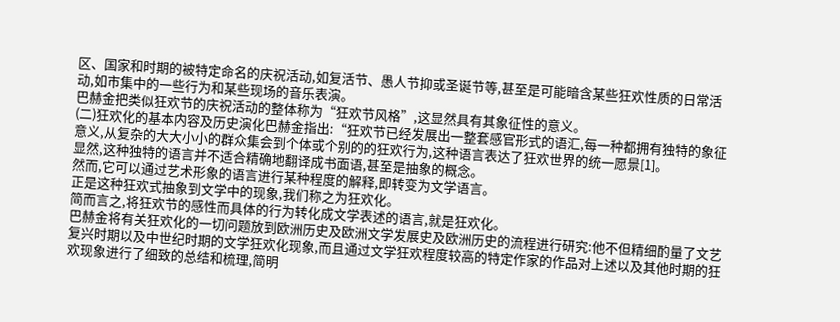区、国家和时期的被特定命名的庆祝活动,如复活节、愚人节抑或圣诞节等,甚至是可能暗含某些狂欢性质的日常活动,如市集中的一些行为和某些现场的音乐表演。
巴赫金把类似狂欢节的庆祝活动的整体称为“狂欢节风格”,这显然具有其象征性的意义。
(二)狂欢化的基本内容及历史演化巴赫金指出:“狂欢节已经发展出一整套感官形式的语汇,每一种都拥有独特的象征意义,从复杂的大大小小的群众集会到个体或个别的的狂欢行为,这种语言表达了狂欢世界的统一愿景[1]。
显然,这种独特的语言并不适合精确地翻译成书面语,甚至是抽象的概念。
然而,它可以通过艺术形象的语言进行某种程度的解释,即转变为文学语言。
正是这种狂欢式抽象到文学中的现象,我们称之为狂欢化。
简而言之,将狂欢节的感性而具体的行为转化成文学表述的语言,就是狂欢化。
巴赫金将有关狂欢化的一切问题放到欧洲历史及欧洲文学发展史及欧洲历史的流程进行研究:他不但精细酌量了文艺复兴时期以及中世纪时期的文学狂欢化现象,而且通过文学狂欢程度较高的特定作家的作品对上述以及其他时期的狂欢现象进行了细致的总结和梳理,简明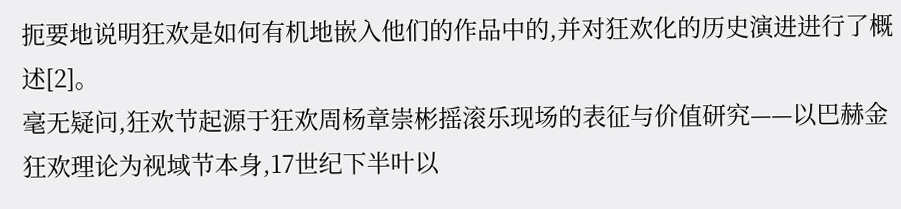扼要地说明狂欢是如何有机地嵌入他们的作品中的,并对狂欢化的历史演进进行了概述[2]。
毫无疑问,狂欢节起源于狂欢周杨章崇彬摇滚乐现场的表征与价值研究——以巴赫金狂欢理论为视域节本身,17世纪下半叶以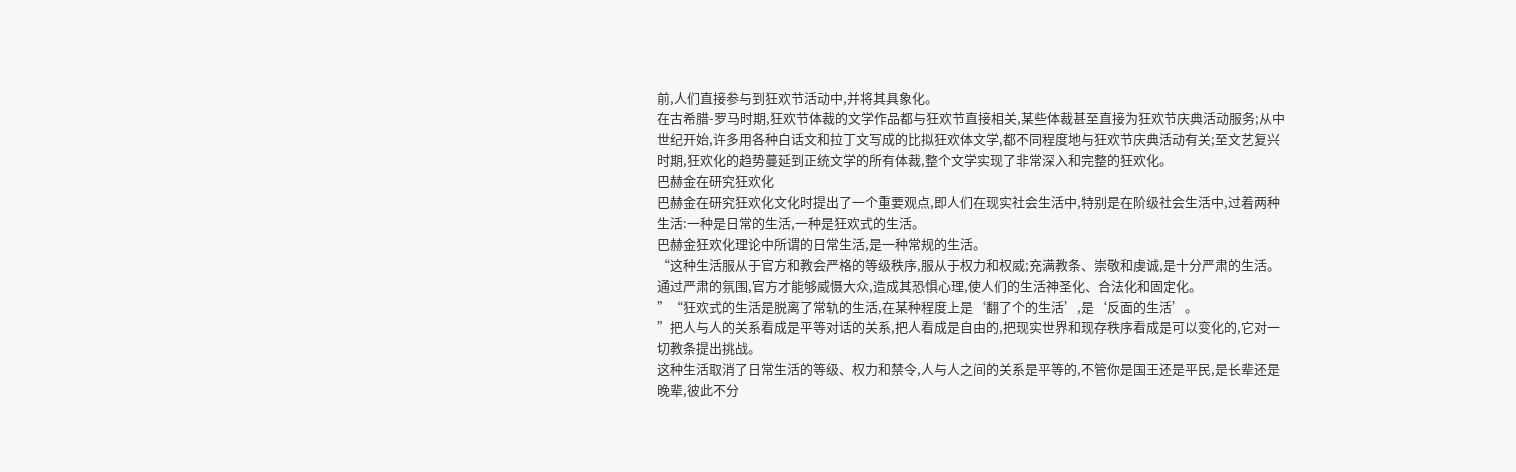前,人们直接参与到狂欢节活动中,并将其具象化。
在古希腊-罗马时期,狂欢节体裁的文学作品都与狂欢节直接相关,某些体裁甚至直接为狂欢节庆典活动服务;从中世纪开始,许多用各种白话文和拉丁文写成的比拟狂欢体文学,都不同程度地与狂欢节庆典活动有关;至文艺复兴时期,狂欢化的趋势蔓延到正统文学的所有体裁,整个文学实现了非常深入和完整的狂欢化。
巴赫金在研究狂欢化
巴赫金在研究狂欢化文化时提出了一个重要观点,即人们在现实社会生活中,特别是在阶级社会生活中,过着两种生活:一种是日常的生活,一种是狂欢式的生活。
巴赫金狂欢化理论中所谓的日常生活,是一种常规的生活。
“这种生活服从于官方和教会严格的等级秩序,服从于权力和权威;充满教条、崇敬和虔诚,是十分严肃的生活。
通过严肃的氛围,官方才能够威慑大众,造成其恐惧心理,使人们的生活神圣化、合法化和固定化。
”“狂欢式的生活是脱离了常轨的生活,在某种程度上是‘翻了个的生活’,是‘反面的生活’。
”把人与人的关系看成是平等对话的关系,把人看成是自由的,把现实世界和现存秩序看成是可以变化的,它对一切教条提出挑战。
这种生活取消了日常生活的等级、权力和禁令,人与人之间的关系是平等的,不管你是国王还是平民,是长辈还是晚辈,彼此不分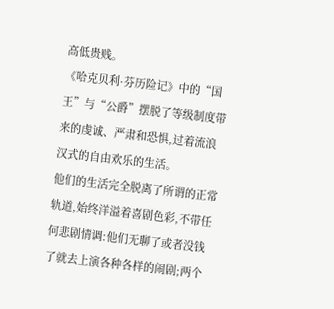高低贵贱。
《哈克贝利·芬历险记》中的“国王”与“公爵”摆脱了等级制度带来的虔诚、严肃和恐惧,过着流浪汉式的自由欢乐的生活。
他们的生活完全脱离了所谓的正常轨道,始终洋溢着喜剧色彩,不带任何悲剧情调:他们无聊了或者没钱了就去上演各种各样的闹剧;两个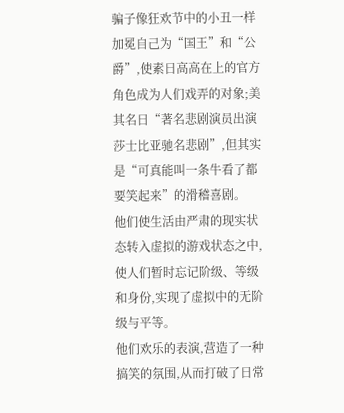骗子像狂欢节中的小丑一样加冕自己为“国王”和“公爵”,使素日高高在上的官方角色成为人们戏弄的对象;美其名日“著名悲剧演员出演莎士比亚驰名悲剧”,但其实是“可真能叫一条牛看了都要笑起来”的滑稽喜剧。
他们使生活由严肃的现实状态转入虚拟的游戏状态之中,使人们暂时忘记阶级、等级和身份,实现了虚拟中的无阶级与平等。
他们欢乐的表演,营造了一种搞笑的氛围,从而打破了日常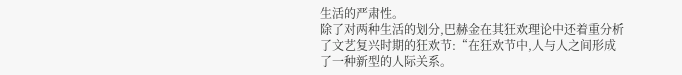生活的严肃性。
除了对两种生活的划分,巴赫金在其狂欢理论中还着重分析了文艺复兴时期的狂欢节:“在狂欢节中,人与人之间形成了一种新型的人际关系。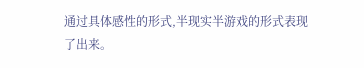通过具体感性的形式,半现实半游戏的形式表现了出来。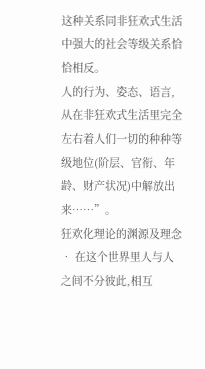这种关系同非狂欢式生活中强大的社会等级关系恰恰相反。
人的行为、姿态、语言,从在非狂欢式生活里完全左右着人们一切的种种等级地位(阶层、官衔、年龄、财产状况)中解放出来⋯⋯”。
狂欢化理论的渊源及理念
• 在这个世界里人与人之间不分彼此,相互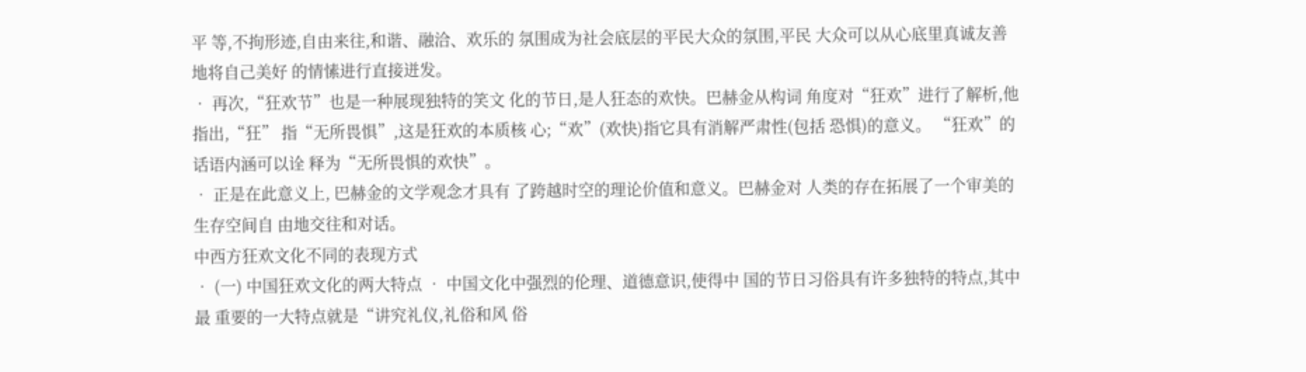平 等,不拘形迹,自由来往,和谐、融洽、欢乐的 氛围成为社会底层的平民大众的氛围,平民 大众可以从心底里真诚友善地将自己美好 的情愫进行直接迸发。
• 再次,“狂欢节”也是一种展现独特的笑文 化的节日,是人狂态的欢快。巴赫金从构词 角度对“狂欢”进行了解析,他指出,“狂” 指“无所畏惧”,这是狂欢的本质核 心;“欢”(欢快)指它具有消解严肃性(包括 恐惧)的意义。 “狂欢”的话语内涵可以诠 释为“无所畏惧的欢快”。
• 正是在此意义上, 巴赫金的文学观念才具有 了跨越时空的理论价值和意义。巴赫金对 人类的存在拓展了一个审美的生存空间自 由地交往和对话。
中西方狂欢文化不同的表现方式
• (一) 中国狂欢文化的两大特点 • 中国文化中强烈的伦理、道德意识,使得中 国的节日习俗具有许多独特的特点,其中最 重要的一大特点就是“讲究礼仪,礼俗和风 俗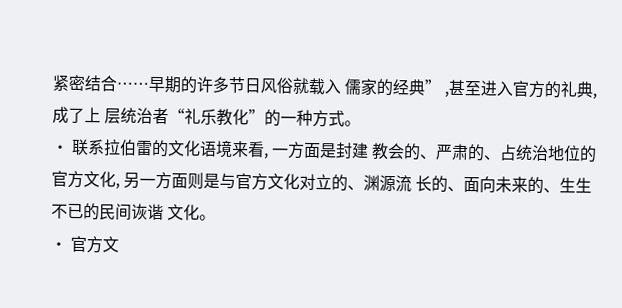紧密结合⋯⋯早期的许多节日风俗就载入 儒家的经典” ,甚至进入官方的礼典,成了上 层统治者“礼乐教化”的一种方式。
• 联系拉伯雷的文化语境来看, 一方面是封建 教会的、严肃的、占统治地位的官方文化, 另一方面则是与官方文化对立的、渊源流 长的、面向未来的、生生不已的民间诙谐 文化。
• 官方文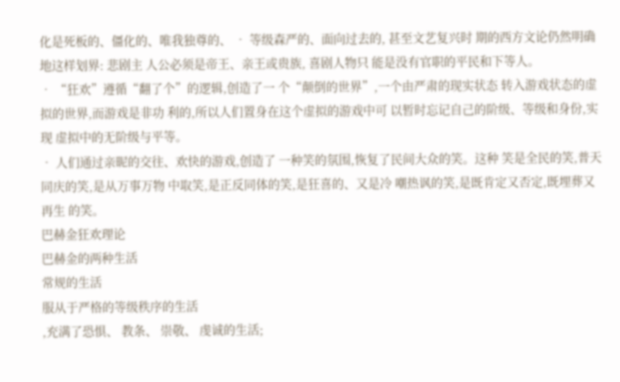化是死板的、僵化的、唯我独尊的、 • 等级森严的、面向过去的, 甚至文艺复兴时 期的西方文论仍然明确地这样划界: 悲剧主 人公必须是帝王、亲王或贵族, 喜剧人物只 能是没有官职的平民和下等人。
• “狂欢”遵循“翻了个”的逻辑,创造了一 个“颠倒的世界”,一个由严肃的现实状态 转入游戏状态的虚拟的世界,而游戏是非功 利的,所以人们置身在这个虚拟的游戏中可 以暂时忘记自己的阶级、等级和身份,实现 虚拟中的无阶级与平等。
• 人们通过亲昵的交往、欢快的游戏,创造了 一种笑的氛围,恢复了民间大众的笑。这种 笑是全民的笑,普天同庆的笑,是从万事万物 中取笑,是正反同体的笑,是狂喜的、又是冷 嘲热讽的笑,是既肯定又否定,既埋葬又再生 的笑。
巴赫金狂欢理论
巴赫金的两种生活
常规的生活
服从于严格的等级秩序的生活
,充满了恐惧、 教条、 崇敬、 虔诚的生活;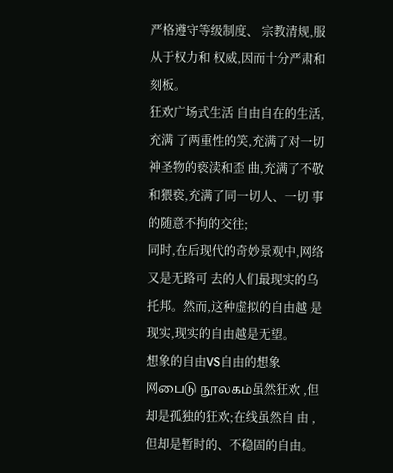严格遵守等级制度、 宗教清规,服从于权力和 权威,因而十分严肃和刻板。
狂欢广场式生活 自由自在的生活,充满 了两重性的笑,充满了对一切神圣物的亵渎和歪 曲,充满了不敬和猥亵,充满了同一切人、一切 事的随意不拘的交往;
同时,在后现代的奇妙景观中,网络又是无路可 去的人们最现实的乌托邦。然而,这种虚拟的自由越 是现实,现实的自由越是无望。
想象的自由VS自由的想象
网பைடு நூலகம்虽然狂欢 ,但却是孤独的狂欢;在线虽然自 由 ,但却是暂时的、不稳固的自由。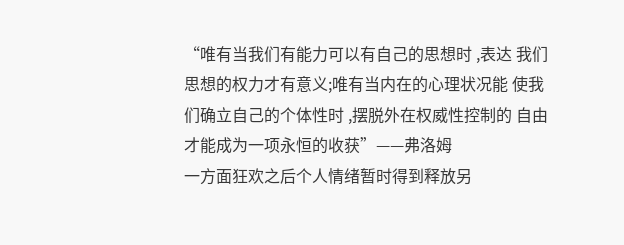“唯有当我们有能力可以有自己的思想时 ,表达 我们思想的权力才有意义;唯有当内在的心理状况能 使我们确立自己的个体性时 ,摆脱外在权威性控制的 自由才能成为一项永恒的收获”——弗洛姆
一方面狂欢之后个人情绪暂时得到释放另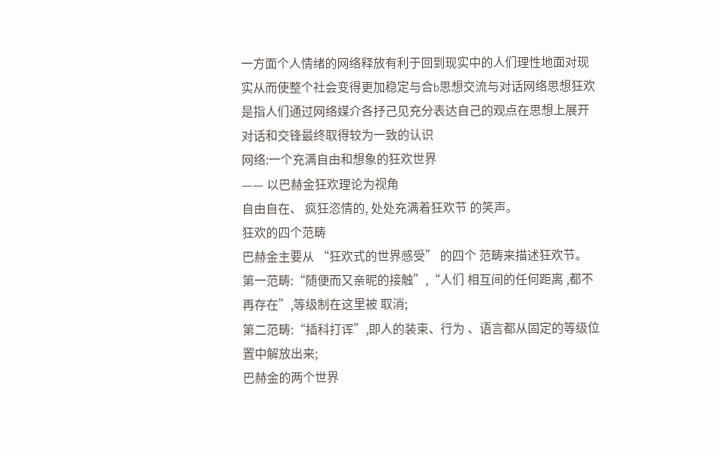一方面个人情绪的网络释放有利于回到现实中的人们理性地面对现实从而使整个社会变得更加稳定与合b思想交流与对话网络思想狂欢是指人们通过网络媒介各抒己见充分表达自己的观点在思想上展开对话和交锋最终取得较为一致的认识
网络:一个充满自由和想象的狂欢世界
—— 以巴赫金狂欢理论为视角
自由自在、 疯狂恣情的, 处处充满着狂欢节 的笑声。
狂欢的四个范畴
巴赫金主要从 “狂欢式的世界感受” 的四个 范畴来描述狂欢节。
第一范畴:“随便而又亲昵的接触”,“人们 相互间的任何距离 ,都不再存在”,等级制在这里被 取消;
第二范畴:“插科打诨”,即人的装束、行为 、语言都从固定的等级位置中解放出来;
巴赫金的两个世界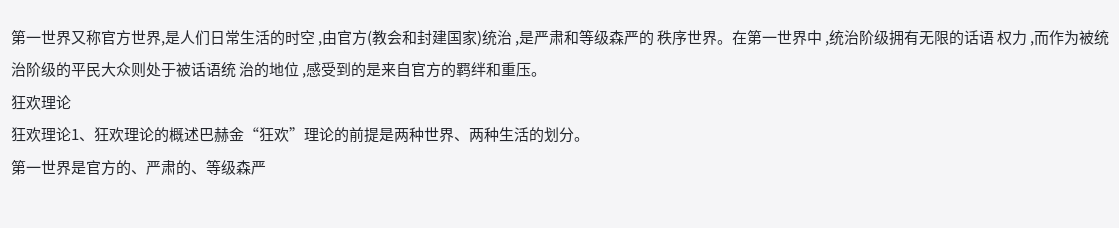第一世界又称官方世界,是人们日常生活的时空 ,由官方(教会和封建国家)统治 ,是严肃和等级森严的 秩序世界。在第一世界中 ,统治阶级拥有无限的话语 权力 ,而作为被统治阶级的平民大众则处于被话语统 治的地位 ,感受到的是来自官方的羁绊和重压。
狂欢理论
狂欢理论1、狂欢理论的概述巴赫金“狂欢”理论的前提是两种世界、两种生活的划分。
第一世界是官方的、严肃的、等级森严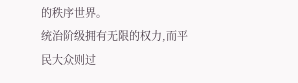的秩序世界。
统治阶级拥有无限的权力,而平民大众则过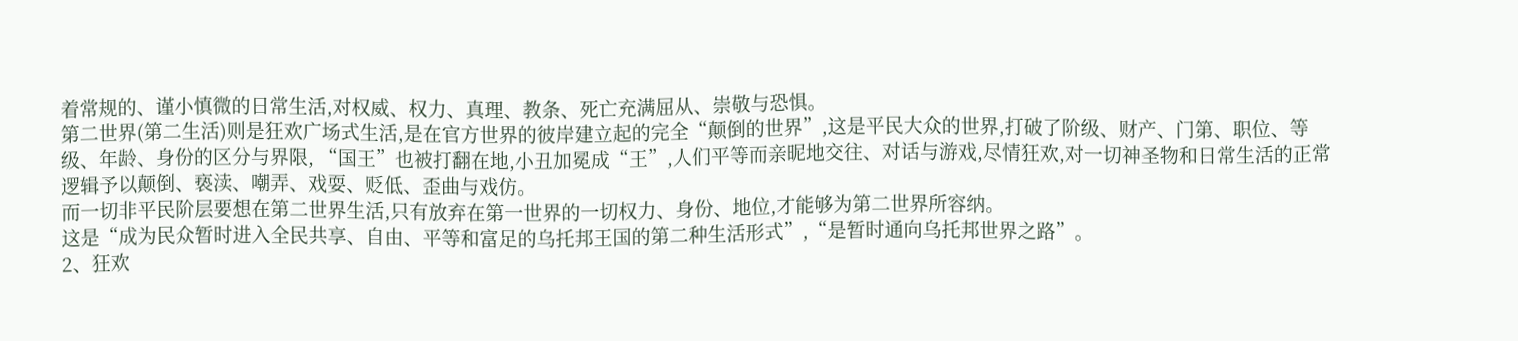着常规的、谨小慎微的日常生活,对权威、权力、真理、教条、死亡充满屈从、崇敬与恐惧。
第二世界(第二生活)则是狂欢广场式生活,是在官方世界的彼岸建立起的完全“颠倒的世界”,这是平民大众的世界,打破了阶级、财产、门第、职位、等级、年龄、身份的区分与界限, “国王”也被打翻在地,小丑加冕成“王”,人们平等而亲昵地交往、对话与游戏,尽情狂欢,对一切神圣物和日常生活的正常逻辑予以颠倒、亵渎、嘲弄、戏耍、贬低、歪曲与戏仿。
而一切非平民阶层要想在第二世界生活,只有放弃在第一世界的一切权力、身份、地位,才能够为第二世界所容纳。
这是“成为民众暂时进入全民共享、自由、平等和富足的乌托邦王国的第二种生活形式”,“是暂时通向乌托邦世界之路”。
2、狂欢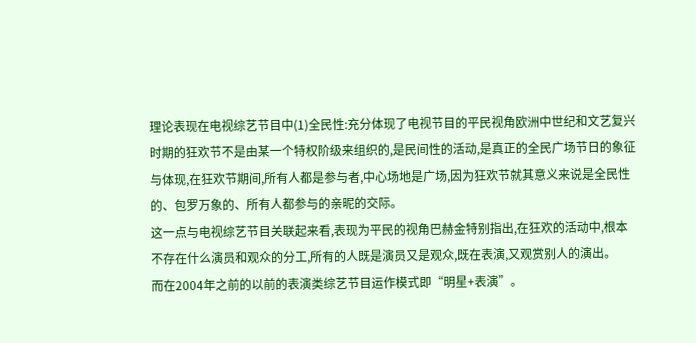理论表现在电视综艺节目中(1)全民性:充分体现了电视节目的平民视角欧洲中世纪和文艺复兴时期的狂欢节不是由某一个特权阶级来组织的,是民间性的活动,是真正的全民广场节日的象征与体现,在狂欢节期间,所有人都是参与者,中心场地是广场,因为狂欢节就其意义来说是全民性的、包罗万象的、所有人都参与的亲昵的交际。
这一点与电视综艺节目关联起来看,表现为平民的视角巴赫金特别指出,在狂欢的活动中,根本不存在什么演员和观众的分工,所有的人既是演员又是观众,既在表演,又观赏别人的演出。
而在2004年之前的以前的表演类综艺节目运作模式即“明星+表演”。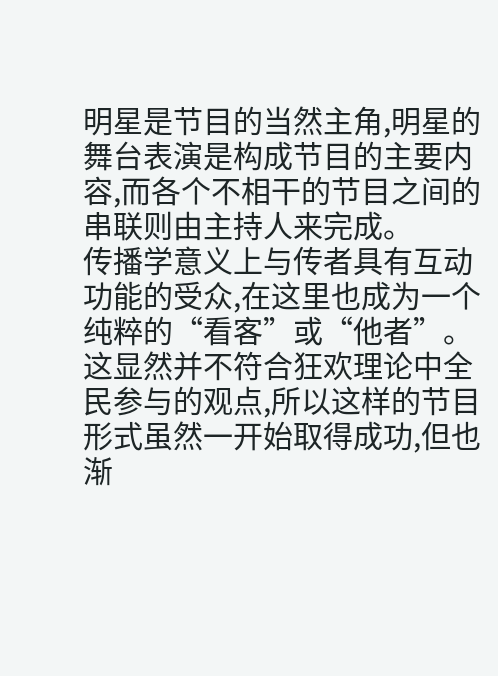明星是节目的当然主角,明星的舞台表演是构成节目的主要内容,而各个不相干的节目之间的串联则由主持人来完成。
传播学意义上与传者具有互动功能的受众,在这里也成为一个纯粹的“看客”或“他者”。
这显然并不符合狂欢理论中全民参与的观点,所以这样的节目形式虽然一开始取得成功,但也渐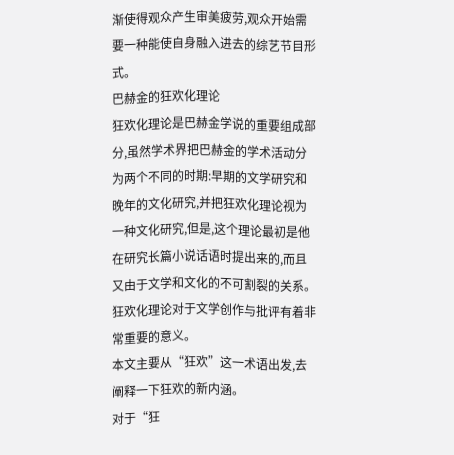渐使得观众产生审美疲劳,观众开始需要一种能使自身融入进去的综艺节目形式。
巴赫金的狂欢化理论
狂欢化理论是巴赫金学说的重要组成部分,虽然学术界把巴赫金的学术活动分为两个不同的时期:早期的文学研究和晚年的文化研究,并把狂欢化理论视为一种文化研究,但是,这个理论最初是他在研究长篇小说话语时提出来的,而且又由于文学和文化的不可割裂的关系。
狂欢化理论对于文学创作与批评有着非常重要的意义。
本文主要从“狂欢”这一术语出发,去阐释一下狂欢的新内涵。
对于“狂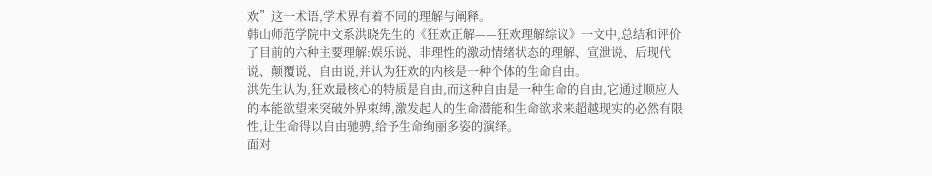欢”这一术语,学术界有着不同的理解与阐释。
韩山师范学院中文系洪晓先生的《狂欢正解——狂欢理解综议》一文中,总结和评价了目前的六种主要理解:娱乐说、非理性的激动情绪状态的理解、宣泄说、后现代说、颠覆说、自由说,并认为狂欢的内核是一种个体的生命自由。
洪先生认为,狂欢最核心的特质是自由,而这种自由是一种生命的自由,它通过顺应人的本能欲望来突破外界束缚,激发起人的生命潜能和生命欲求来超越现实的必然有限性,让生命得以自由驰骋,给予生命绚丽多姿的演绎。
面对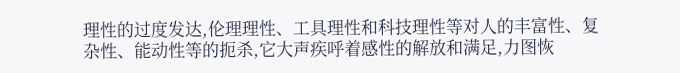理性的过度发达,伦理理性、工具理性和科技理性等对人的丰富性、复杂性、能动性等的扼杀,它大声疾呼着感性的解放和满足,力图恢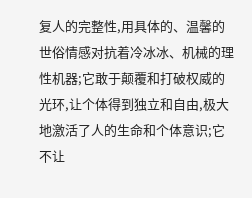复人的完整性,用具体的、温馨的世俗情感对抗着冷冰冰、机械的理性机器;它敢于颠覆和打破权威的光环,让个体得到独立和自由,极大地激活了人的生命和个体意识;它不让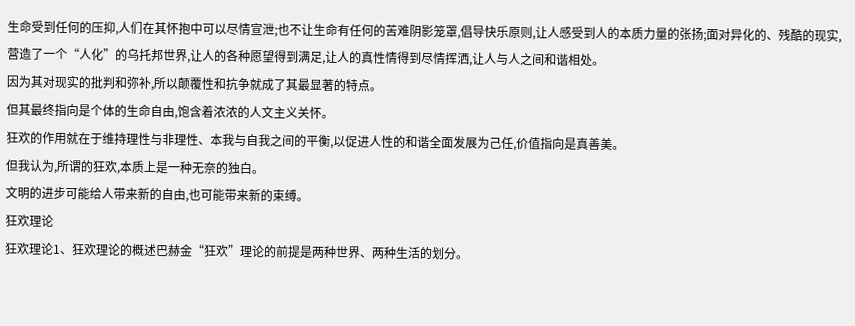生命受到任何的压抑,人们在其怀抱中可以尽情宣泄;也不让生命有任何的苦难阴影笼罩,倡导快乐原则,让人感受到人的本质力量的张扬;面对异化的、残酷的现实,营造了一个“人化”的乌托邦世界,让人的各种愿望得到满足,让人的真性情得到尽情挥洒,让人与人之间和谐相处。
因为其对现实的批判和弥补,所以颠覆性和抗争就成了其最显著的特点。
但其最终指向是个体的生命自由,饱含着浓浓的人文主义关怀。
狂欢的作用就在于维持理性与非理性、本我与自我之间的平衡,以促进人性的和谐全面发展为己任,价值指向是真善美。
但我认为,所谓的狂欢,本质上是一种无奈的独白。
文明的进步可能给人带来新的自由,也可能带来新的束缚。
狂欢理论
狂欢理论1、狂欢理论的概述巴赫金“狂欢”理论的前提是两种世界、两种生活的划分。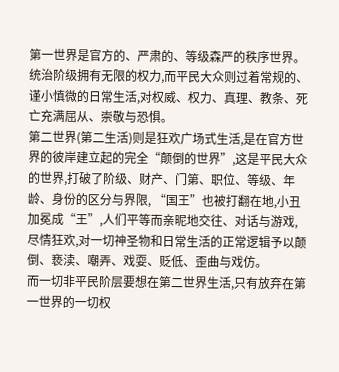第一世界是官方的、严肃的、等级森严的秩序世界。
统治阶级拥有无限的权力,而平民大众则过着常规的、谨小慎微的日常生活,对权威、权力、真理、教条、死亡充满屈从、崇敬与恐惧。
第二世界(第二生活)则是狂欢广场式生活,是在官方世界的彼岸建立起的完全“颠倒的世界”,这是平民大众的世界,打破了阶级、财产、门第、职位、等级、年龄、身份的区分与界限, “国王”也被打翻在地,小丑加冕成“王”,人们平等而亲昵地交往、对话与游戏,尽情狂欢,对一切神圣物和日常生活的正常逻辑予以颠倒、亵渎、嘲弄、戏耍、贬低、歪曲与戏仿。
而一切非平民阶层要想在第二世界生活,只有放弃在第一世界的一切权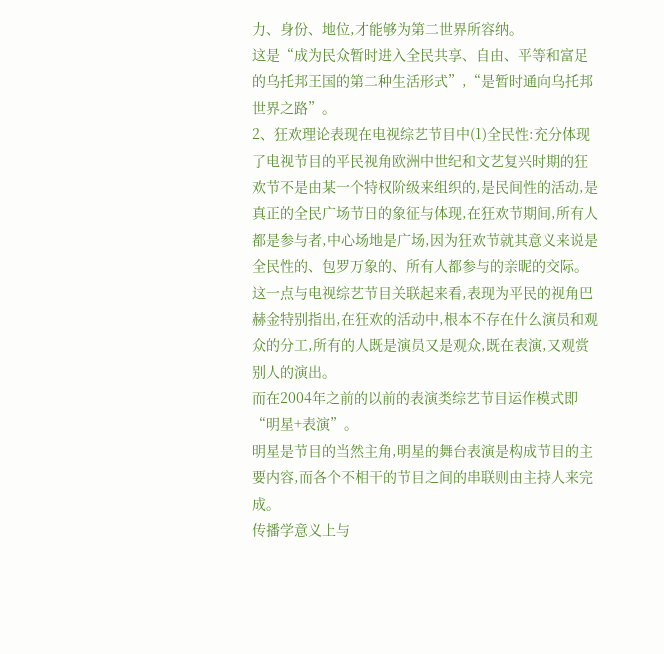力、身份、地位,才能够为第二世界所容纳。
这是“成为民众暂时进入全民共享、自由、平等和富足的乌托邦王国的第二种生活形式”,“是暂时通向乌托邦世界之路”。
2、狂欢理论表现在电视综艺节目中(1)全民性:充分体现了电视节目的平民视角欧洲中世纪和文艺复兴时期的狂欢节不是由某一个特权阶级来组织的,是民间性的活动,是真正的全民广场节日的象征与体现,在狂欢节期间,所有人都是参与者,中心场地是广场,因为狂欢节就其意义来说是全民性的、包罗万象的、所有人都参与的亲昵的交际。
这一点与电视综艺节目关联起来看,表现为平民的视角巴赫金特别指出,在狂欢的活动中,根本不存在什么演员和观众的分工,所有的人既是演员又是观众,既在表演,又观赏别人的演出。
而在2004年之前的以前的表演类综艺节目运作模式即“明星+表演”。
明星是节目的当然主角,明星的舞台表演是构成节目的主要内容,而各个不相干的节目之间的串联则由主持人来完成。
传播学意义上与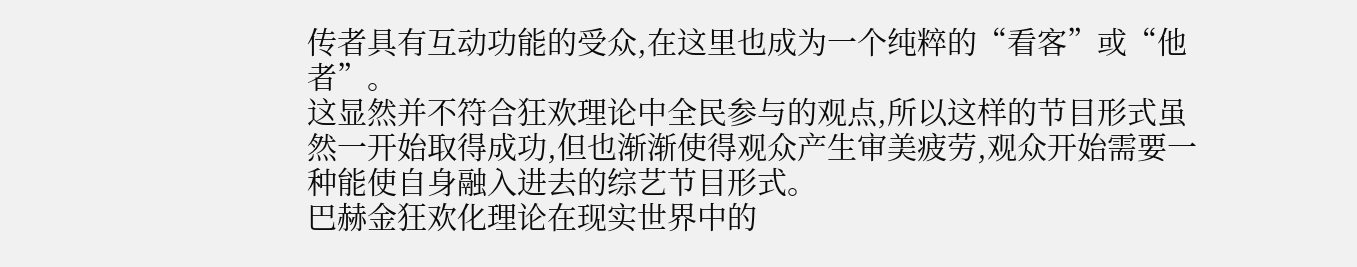传者具有互动功能的受众,在这里也成为一个纯粹的“看客”或“他者”。
这显然并不符合狂欢理论中全民参与的观点,所以这样的节目形式虽然一开始取得成功,但也渐渐使得观众产生审美疲劳,观众开始需要一种能使自身融入进去的综艺节目形式。
巴赫金狂欢化理论在现实世界中的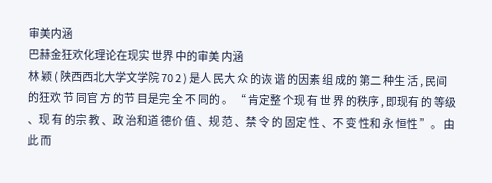审美内涵
巴赫金狂欢化理论在现实 世界 中的审美 内涵
林 颖 ( 陕西西北大学文学院 70 2 ) 是人 民大 众 的诙 谐 的因素 组 成的 第二 种生 活 , 民间 的狂欢 节 同官 方 的节 目是完 全 不 同的 。 “ 肯定整 个现 有 世 界 的秩序 , 即现有 的 等级 、现 有 的宗 教 、政 治和道 德价 值 、规 范 、禁 令 的 固定 性 、不 变 性和 永 恒性 ”。 由此 而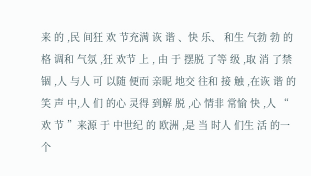来 的 ,民 间狂 欢 节充满 诙 谐 、快 乐、 和生 气勃 勃 的格 调和 气氛 ,狂 欢节 上 , 由 于 摆脱 了等 级 ,取 消 了禁 锢 ,人 与人 可 以随 便而 亲昵 地交 往和 接 触 ,在诙 谐 的笑 声 中,人 们 的心 灵得 到解 脱 ,心 情非 常愉 快 ,人 “ 欢 节 ”来源 于 中世纪 的 欧洲 ,是 当 时人 们生 活 的一 个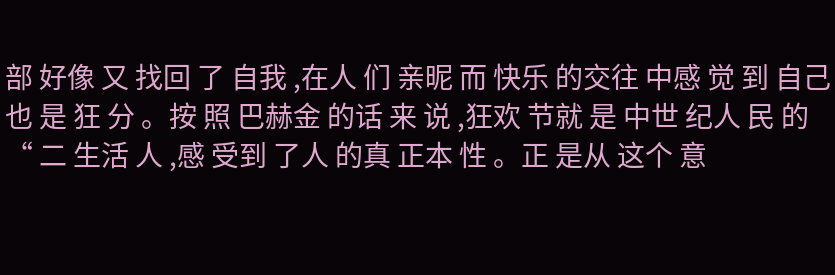部 好像 又 找回 了 自我 ,在人 们 亲昵 而 快乐 的交往 中感 觉 到 自己也 是 狂 分 。按 照 巴赫金 的话 来 说 ,狂欢 节就 是 中世 纪人 民 的 “ 二 生活 人 ,感 受到 了人 的真 正本 性 。正 是从 这个 意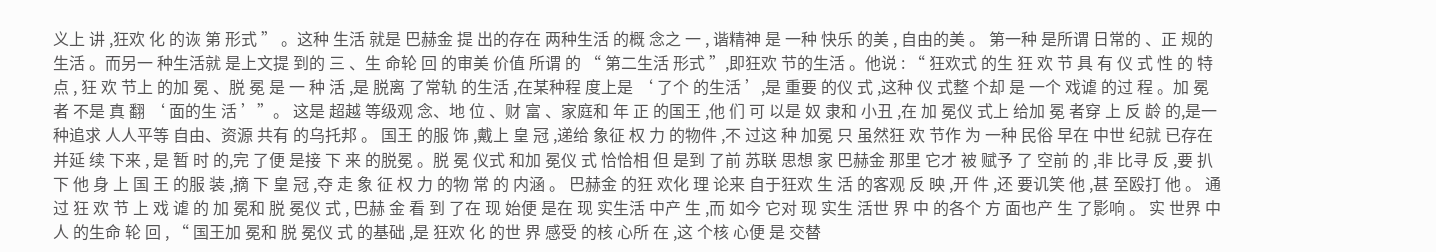义上 讲 ,狂欢 化 的诙 第 形式 ” 。这种 生活 就是 巴赫金 提 出的存在 两种生活 的概 念之 一 , 谐精神 是 一种 快乐 的美 , 自由的美 。 第一种 是所谓 日常的 、正 规的生活 。而另一 种生活就 是上文提 到的 三 、生 命轮 回 的审美 价值 所谓 的 “ 第二生活 形式 ”,即狂欢 节的生活 。他说 : “ 狂欢式 的生 狂 欢 节 具 有 仪 式 性 的 特 点 , 狂 欢 节上 的加 冕 、脱 冕 是 一 种 活 ,是 脱离 了常轨 的生活 ,在某种程 度上是 ‘ 了个 的生活 ’,是 重要 的仪 式 ,这种 仪 式整 个却 是 一个 戏谑 的过 程 。加 冕者 不是 真 翻 ‘ 面的生 活 ’”。 这是 超越 等级观 念、地 位 、财 富 、家庭和 年 正 的国王 ,他 们 可 以是 奴 隶和 小丑 ,在 加 冕仪 式上 给加 冕 者穿 上 反 龄 的,是一种追求 人人平等 自由、资源 共有 的乌托邦 。 国王 的服 饰 ,戴上 皇 冠 ,递给 象征 权 力 的物件 ,不 过这 种 加冕 只 虽然狂 欢 节作 为 一种 民俗 早在 中世 纪就 已存在 并延 续 下来 , 是 暂 时 的,完 了便 是接 下 来 的脱冕 。脱 冕 仪式 和加 冕仪 式 恰恰相 但 是到 了前 苏联 思想 家 巴赫金 那里 它才 被 赋予 了 空前 的 ,非 比寻 反 ,要 扒 下 他 身 上 国 王 的服 装 ,摘 下 皇 冠 ,夺 走 象 征 权 力 的物 常 的 内涵 。 巴赫金 的狂 欢化 理 论来 自于狂欢 生 活 的客观 反 映 ,开 件 ,还 要讥笑 他 ,甚 至殴打 他 。 通 过 狂 欢 节 上 戏 谑 的 加 冕和 脱 冕仪 式 , 巴赫 金 看 到 了在 现 始便 是在 现 实生活 中产 生 ,而 如今 它对 现 实生 活世 界 中 的各个 方 面也产 生 了影响 。 实 世界 中人 的生命 轮 回 , “ 国王加 冕和 脱 冕仪 式 的基础 ,是 狂欢 化 的世 界 感受 的核 心所 在 ,这 个核 心便 是 交替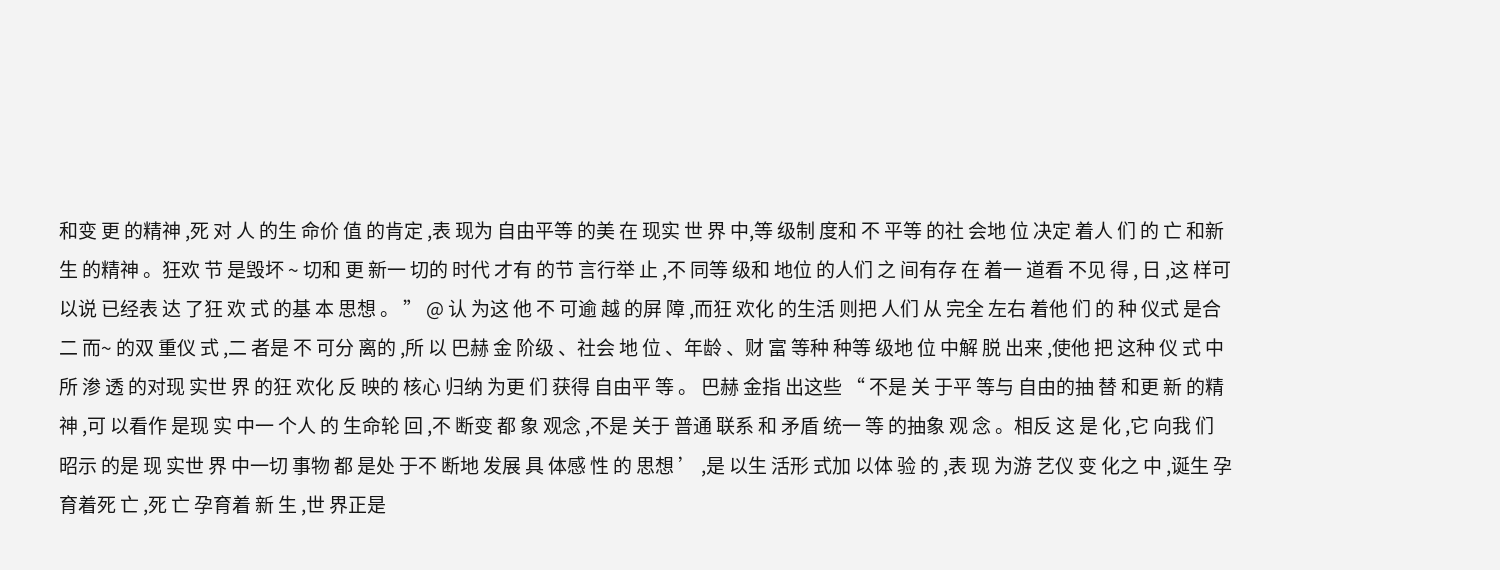和变 更 的精神 ,死 对 人 的生 命价 值 的肯定 ,表 现为 自由平等 的美 在 现实 世 界 中,等 级制 度和 不 平等 的社 会地 位 决定 着人 们 的 亡 和新 生 的精神 。狂欢 节 是毁坏 ~ 切和 更 新一 切的 时代 才有 的节 言行举 止 ,不 同等 级和 地位 的人们 之 间有存 在 着一 道看 不见 得 , 日 ,这 样可 以说 已经表 达 了狂 欢 式 的基 本 思想 。 ” @ 认 为这 他 不 可逾 越 的屏 障 ,而狂 欢化 的生活 则把 人们 从 完全 左右 着他 们 的 种 仪式 是合 二 而~ 的双 重仪 式 ,二 者是 不 可分 离的 ,所 以 巴赫 金 阶级 、社会 地 位 、年龄 、财 富 等种 种等 级地 位 中解 脱 出来 ,使他 把 这种 仪 式 中所 渗 透 的对现 实世 界 的狂 欢化 反 映的 核心 归纳 为更 们 获得 自由平 等 。 巴赫 金指 出这些 “ 不是 关 于平 等与 自由的抽 替 和更 新 的精神 ,可 以看作 是现 实 中一 个人 的 生命轮 回 ,不 断变 都 象 观念 ,不是 关于 普通 联系 和 矛盾 统一 等 的抽象 观 念 。相反 这 是 化 ,它 向我 们 昭示 的是 现 实世 界 中一切 事物 都 是处 于不 断地 发展 具 体感 性 的 思想 ’ ,是 以生 活形 式加 以体 验 的 ,表 现 为游 艺仪 变 化之 中 ,诞生 孕 育着死 亡 ,死 亡 孕育着 新 生 ,世 界正是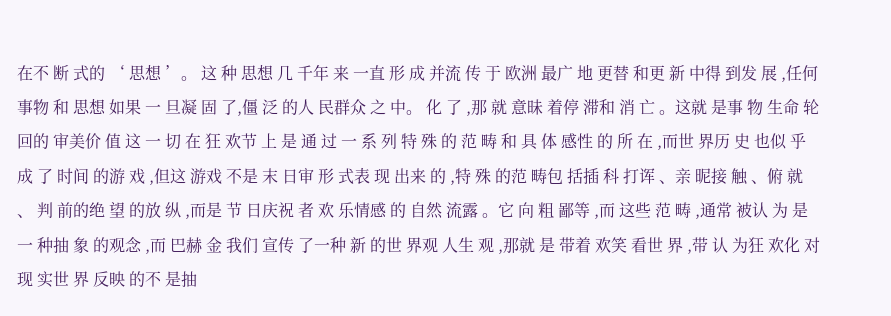在不 断 式的 ‘ 思想 ’。 这 种 思想 几 千年 来 一直 形 成 并流 传 于 欧洲 最广 地 更替 和更 新 中得 到发 展 ,任何 事物 和 思想 如果 一 旦凝 固 了,僵 泛 的人 民群众 之 中。 化 了 ,那 就 意昧 着停 滞和 消 亡 。这就 是事 物 生命 轮 回的 审美价 值 这 一 切 在 狂 欢节 上 是 通 过 一 系 列 特 殊 的 范 畴 和 具 体 感性 的 所 在 ,而世 界历 史 也似 乎成 了 时间 的游 戏 ,但这 游戏 不是 末 日审 形 式表 现 出来 的 ,特 殊 的范 畴包 括插 科 打诨 、亲 昵接 触 、俯 就 、 判 前的绝 望 的放 纵 ,而是 节 日庆祝 者 欢 乐情感 的 自然 流露 。它 向 粗 鄙等 ,而 这些 范 畴 ,通常 被认 为 是一 种抽 象 的观念 ,而 巴赫 金 我们 宣传 了一种 新 的世 界观 人生 观 ,那就 是 带着 欢笑 看世 界 ,带 认 为狂 欢化 对现 实世 界 反映 的不 是抽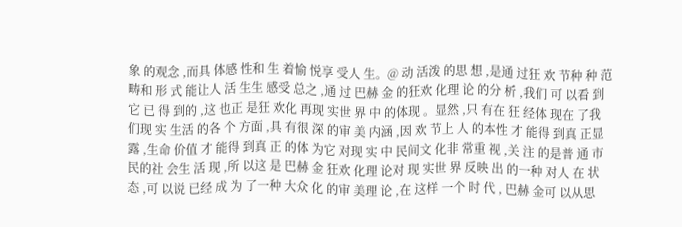象 的观念 ,而具 体感 性和 生 着愉 悦享 受人 生。@ 动 活泼 的思 想 ,是通 过狂 欢 节种 种 范畴和 形 式 能让人 活 生生 感受 总之 ,通 过 巴赫 金 的狂欢 化理 论 的分 析 ,我们 可 以看 到它 已 得 到的 ,这 也正 是狂 欢化 再现 实世 界 中 的体现 。显然 ,只 有在 狂 经体 现在 了我 们现 实 生活 的各 个 方面 ,具 有很 深 的审 美 内涵 ,因 欢 节上 人 的本性 才 能得 到真 正显 露 ,生命 价值 才 能得 到真 正 的体 为它 对现 实 中 民间文 化非 常重 视 ,关 注 的是普 通 市 民的社 会生 活 现 ,所 以这 是 巴赫 金 狂欢 化理 论对 现 实世 界 反映 出 的一种 对人 在 状 态 ,可 以说 已经 成 为 了一种 大众 化 的审 美理 论 ,在 这样 一个 时 代 , 巴赫 金可 以从思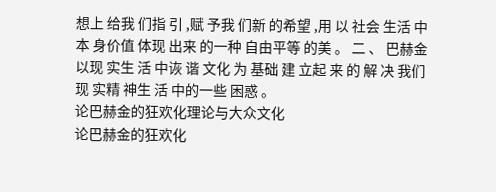想上 给我 们指 引 ,赋 予我 们新 的希望 ,用 以 社会 生活 中本 身价值 体现 出来 的一种 自由平等 的美 。 二 、 巴赫金 以现 实生 活 中诙 谐 文化 为 基础 建 立起 来 的 解 决 我们现 实精 神生 活 中的一些 困惑 。
论巴赫金的狂欢化理论与大众文化
论巴赫金的狂欢化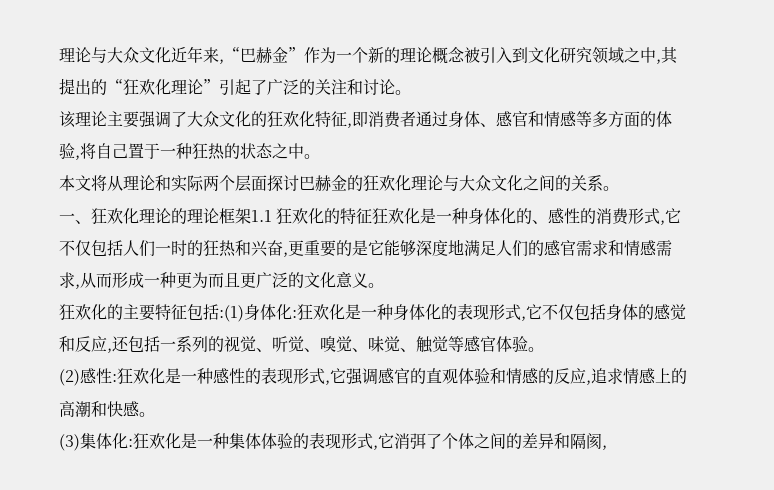理论与大众文化近年来,“巴赫金”作为一个新的理论概念被引入到文化研究领域之中,其提出的“狂欢化理论”引起了广泛的关注和讨论。
该理论主要强调了大众文化的狂欢化特征,即消费者通过身体、感官和情感等多方面的体验,将自己置于一种狂热的状态之中。
本文将从理论和实际两个层面探讨巴赫金的狂欢化理论与大众文化之间的关系。
一、狂欢化理论的理论框架1.1 狂欢化的特征狂欢化是一种身体化的、感性的消费形式,它不仅包括人们一时的狂热和兴奋,更重要的是它能够深度地满足人们的感官需求和情感需求,从而形成一种更为而且更广泛的文化意义。
狂欢化的主要特征包括:(1)身体化:狂欢化是一种身体化的表现形式,它不仅包括身体的感觉和反应,还包括一系列的视觉、听觉、嗅觉、味觉、触觉等感官体验。
(2)感性:狂欢化是一种感性的表现形式,它强调感官的直观体验和情感的反应,追求情感上的高潮和快感。
(3)集体化:狂欢化是一种集体体验的表现形式,它消弭了个体之间的差异和隔阂,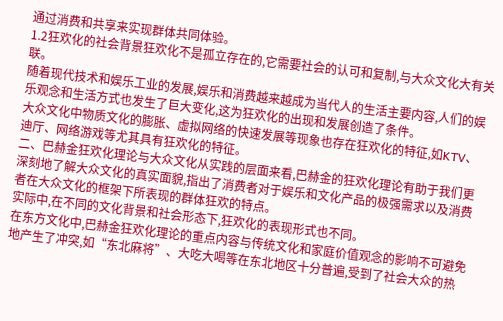通过消费和共享来实现群体共同体验。
1.2狂欢化的社会背景狂欢化不是孤立存在的,它需要社会的认可和复制,与大众文化大有关联。
随着现代技术和娱乐工业的发展,娱乐和消费越来越成为当代人的生活主要内容,人们的娱乐观念和生活方式也发生了巨大变化,这为狂欢化的出现和发展创造了条件。
大众文化中物质文化的膨胀、虚拟网络的快速发展等现象也存在狂欢化的特征,如KTV、迪厅、网络游戏等尤其具有狂欢化的特征。
二、巴赫金狂欢化理论与大众文化从实践的层面来看,巴赫金的狂欢化理论有助于我们更深刻地了解大众文化的真实面貌,指出了消费者对于娱乐和文化产品的极强需求以及消费者在大众文化的框架下所表现的群体狂欢的特点。
实际中,在不同的文化背景和社会形态下,狂欢化的表现形式也不同。
在东方文化中,巴赫金狂欢化理论的重点内容与传统文化和家庭价值观念的影响不可避免地产生了冲突,如“东北麻将”、大吃大喝等在东北地区十分普遍,受到了社会大众的热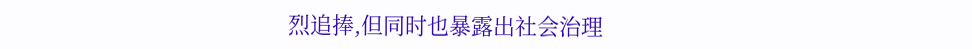烈追捧,但同时也暴露出社会治理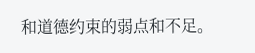和道德约束的弱点和不足。